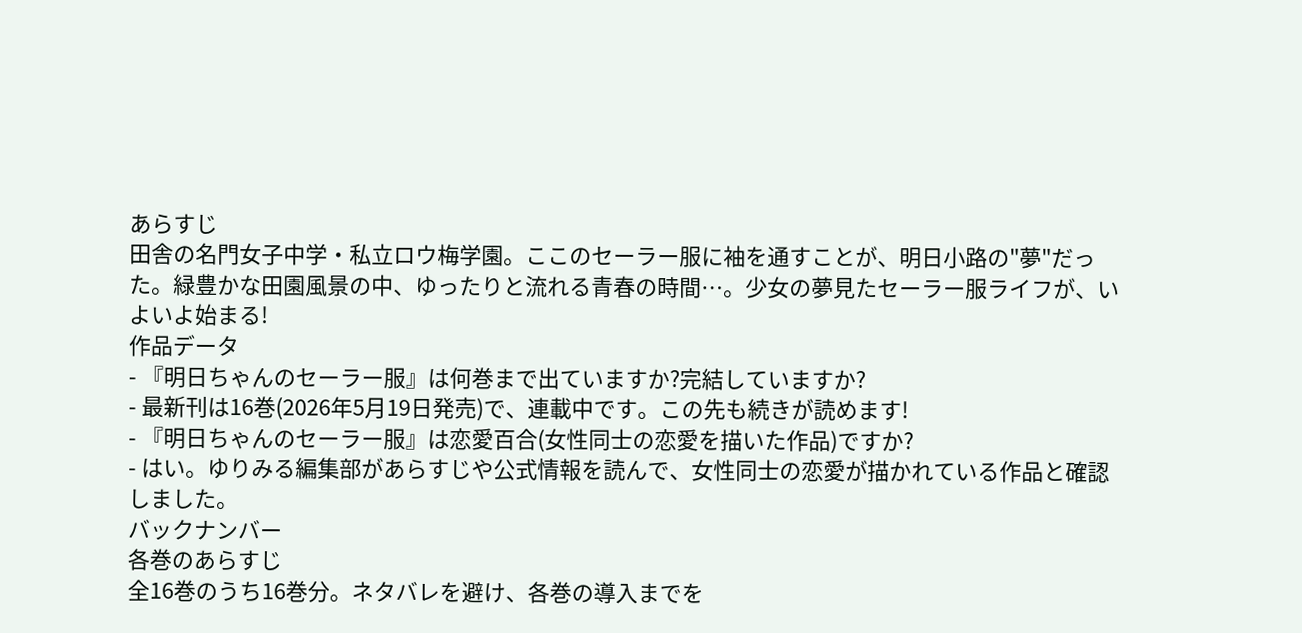あらすじ
田舎の名門女子中学・私立ロウ梅学園。ここのセーラー服に袖を通すことが、明日小路の"夢"だった。緑豊かな田園風景の中、ゆったりと流れる青春の時間…。少女の夢見たセーラー服ライフが、いよいよ始まる!
作品データ
- 『明日ちゃんのセーラー服』は何巻まで出ていますか?完結していますか?
- 最新刊は16巻(2026年5月19日発売)で、連載中です。この先も続きが読めます!
- 『明日ちゃんのセーラー服』は恋愛百合(女性同士の恋愛を描いた作品)ですか?
- はい。ゆりみる編集部があらすじや公式情報を読んで、女性同士の恋愛が描かれている作品と確認しました。
バックナンバー
各巻のあらすじ
全16巻のうち16巻分。ネタバレを避け、各巻の導入までを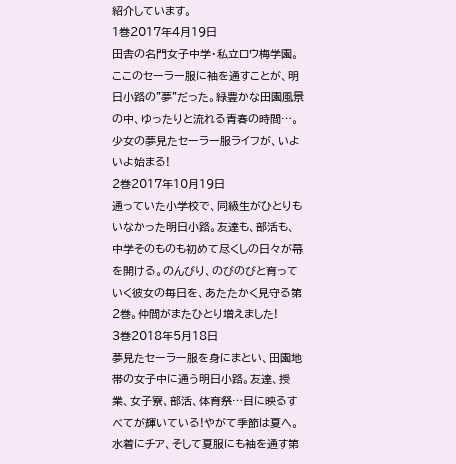紹介しています。
1巻2017年4月19日
田舎の名門女子中学・私立ロウ梅学園。ここのセーラー服に袖を通すことが、明日小路の"夢"だった。緑豊かな田園風景の中、ゆったりと流れる青春の時間…。少女の夢見たセーラー服ライフが、いよいよ始まる!
2巻2017年10月19日
通っていた小学校で、同級生がひとりもいなかった明日小路。友達も、部活も、中学そのものも初めて尽くしの日々が幕を開ける。のんびり、のびのびと育っていく彼女の毎日を、あたたかく見守る第2巻。仲間がまたひとり増えました!
3巻2018年5月18日
夢見たセーラー服を身にまとい、田園地帯の女子中に通う明日小路。友達、授業、女子寮、部活、体育祭…目に映るすべてが輝いている!やがて季節は夏へ。水着にチア、そして夏服にも袖を通す第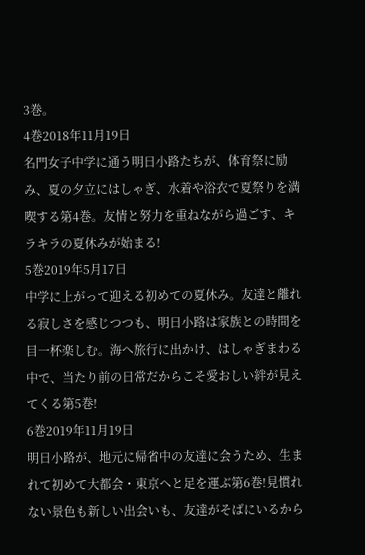3巻。
4巻2018年11月19日
名門女子中学に通う明日小路たちが、体育祭に励み、夏の夕立にはしゃぎ、水着や浴衣で夏祭りを満喫する第4巻。友情と努力を重ねながら過ごす、キラキラの夏休みが始まる!
5巻2019年5月17日
中学に上がって迎える初めての夏休み。友達と離れる寂しさを感じつつも、明日小路は家族との時間を目一杯楽しむ。海へ旅行に出かけ、はしゃぎまわる中で、当たり前の日常だからこそ愛おしい絆が見えてくる第5巻!
6巻2019年11月19日
明日小路が、地元に帰省中の友達に会うため、生まれて初めて大都会・東京へと足を運ぶ第6巻!見慣れない景色も新しい出会いも、友達がそばにいるから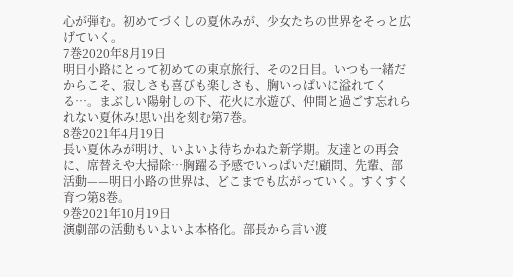心が弾む。初めてづくしの夏休みが、少女たちの世界をそっと広げていく。
7巻2020年8月19日
明日小路にとって初めての東京旅行、その2日目。いつも一緒だからこそ、寂しさも喜びも楽しさも、胸いっぱいに溢れてくる…。まぶしい陽射しの下、花火に水遊び、仲間と過ごす忘れられない夏休み!思い出を刻む第7巻。
8巻2021年4月19日
長い夏休みが明け、いよいよ待ちかねた新学期。友達との再会に、席替えや大掃除…胸躍る予感でいっぱいだ!顧問、先輩、部活動——明日小路の世界は、どこまでも広がっていく。すくすく育つ第8巻。
9巻2021年10月19日
演劇部の活動もいよいよ本格化。部長から言い渡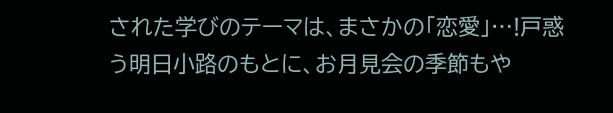された学びのテーマは、まさかの「恋愛」…!戸惑う明日小路のもとに、お月見会の季節もや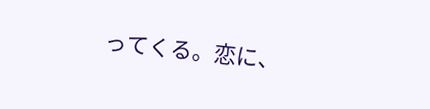ってくる。恋に、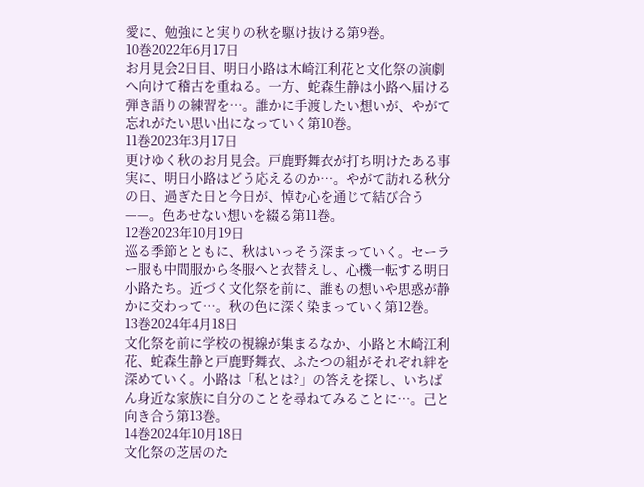愛に、勉強にと実りの秋を駆け抜ける第9巻。
10巻2022年6月17日
お月見会2日目、明日小路は木崎江利花と文化祭の演劇へ向けて稽古を重ねる。一方、蛇森生静は小路へ届ける弾き語りの練習を…。誰かに手渡したい想いが、やがて忘れがたい思い出になっていく第10巻。
11巻2023年3月17日
更けゆく秋のお月見会。戸鹿野舞衣が打ち明けたある事実に、明日小路はどう応えるのか…。やがて訪れる秋分の日、過ぎた日と今日が、悼む心を通じて結び合う——。色あせない想いを綴る第11巻。
12巻2023年10月19日
巡る季節とともに、秋はいっそう深まっていく。セーラー服も中間服から冬服へと衣替えし、心機一転する明日小路たち。近づく文化祭を前に、誰もの想いや思惑が静かに交わって…。秋の色に深く染まっていく第12巻。
13巻2024年4月18日
文化祭を前に学校の視線が集まるなか、小路と木崎江利花、蛇森生静と戸鹿野舞衣、ふたつの組がそれぞれ絆を深めていく。小路は「私とは?」の答えを探し、いちばん身近な家族に自分のことを尋ねてみることに…。己と向き合う第13巻。
14巻2024年10月18日
文化祭の芝居のた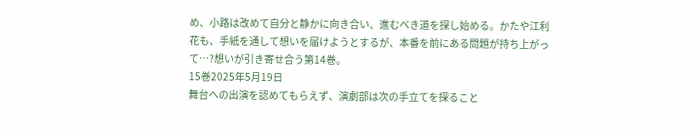め、小路は改めて自分と静かに向き合い、進むべき道を探し始める。かたや江利花も、手紙を通して想いを届けようとするが、本番を前にある問題が持ち上がって…?想いが引き寄せ合う第14巻。
15巻2025年5月19日
舞台への出演を認めてもらえず、演劇部は次の手立てを探ること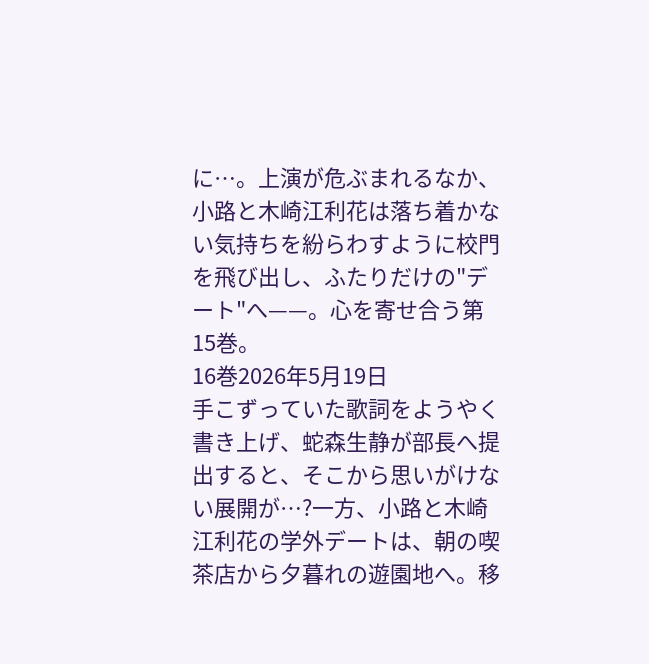に…。上演が危ぶまれるなか、小路と木崎江利花は落ち着かない気持ちを紛らわすように校門を飛び出し、ふたりだけの"デート"へ——。心を寄せ合う第15巻。
16巻2026年5月19日
手こずっていた歌詞をようやく書き上げ、蛇森生静が部長へ提出すると、そこから思いがけない展開が…?一方、小路と木崎江利花の学外デートは、朝の喫茶店から夕暮れの遊園地へ。移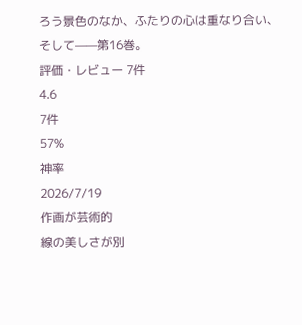ろう景色のなか、ふたりの心は重なり合い、そして——第16巻。
評価・レビュー 7件
4.6
7件
57%
神率
2026/7/19
作画が芸術的
線の美しさが別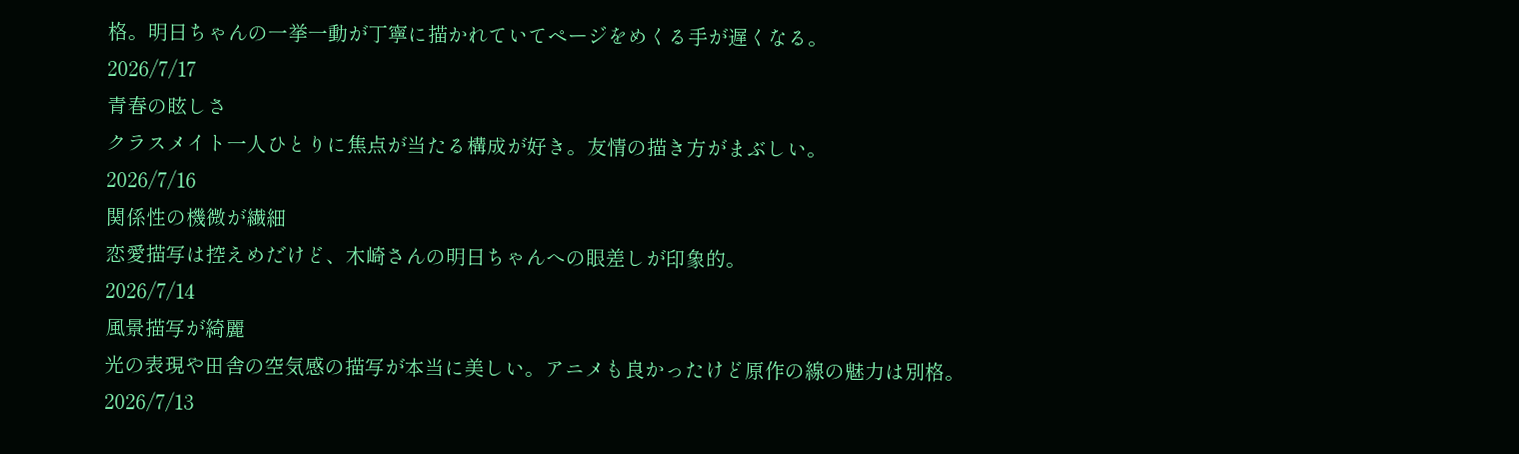格。明日ちゃんの一挙一動が丁寧に描かれていてページをめくる手が遅くなる。
2026/7/17
青春の眩しさ
クラスメイト一人ひとりに焦点が当たる構成が好き。友情の描き方がまぶしい。
2026/7/16
関係性の機微が繊細
恋愛描写は控えめだけど、木崎さんの明日ちゃんへの眼差しが印象的。
2026/7/14
風景描写が綺麗
光の表現や田舎の空気感の描写が本当に美しい。アニメも良かったけど原作の線の魅力は別格。
2026/7/13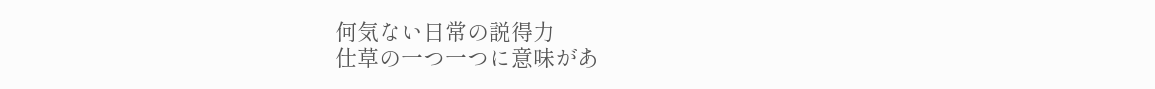何気ない日常の説得力
仕草の一つ一つに意味があ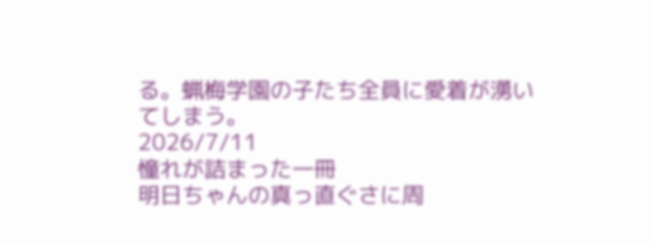る。蝋梅学園の子たち全員に愛着が湧いてしまう。
2026/7/11
憧れが詰まった一冊
明日ちゃんの真っ直ぐさに周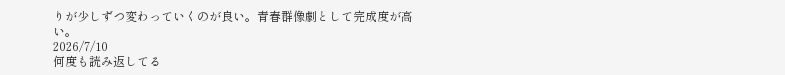りが少しずつ変わっていくのが良い。青春群像劇として完成度が高い。
2026/7/10
何度も読み返してる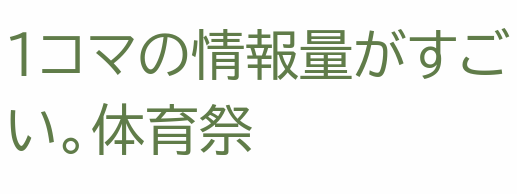1コマの情報量がすごい。体育祭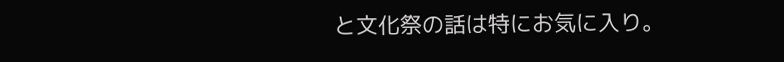と文化祭の話は特にお気に入り。